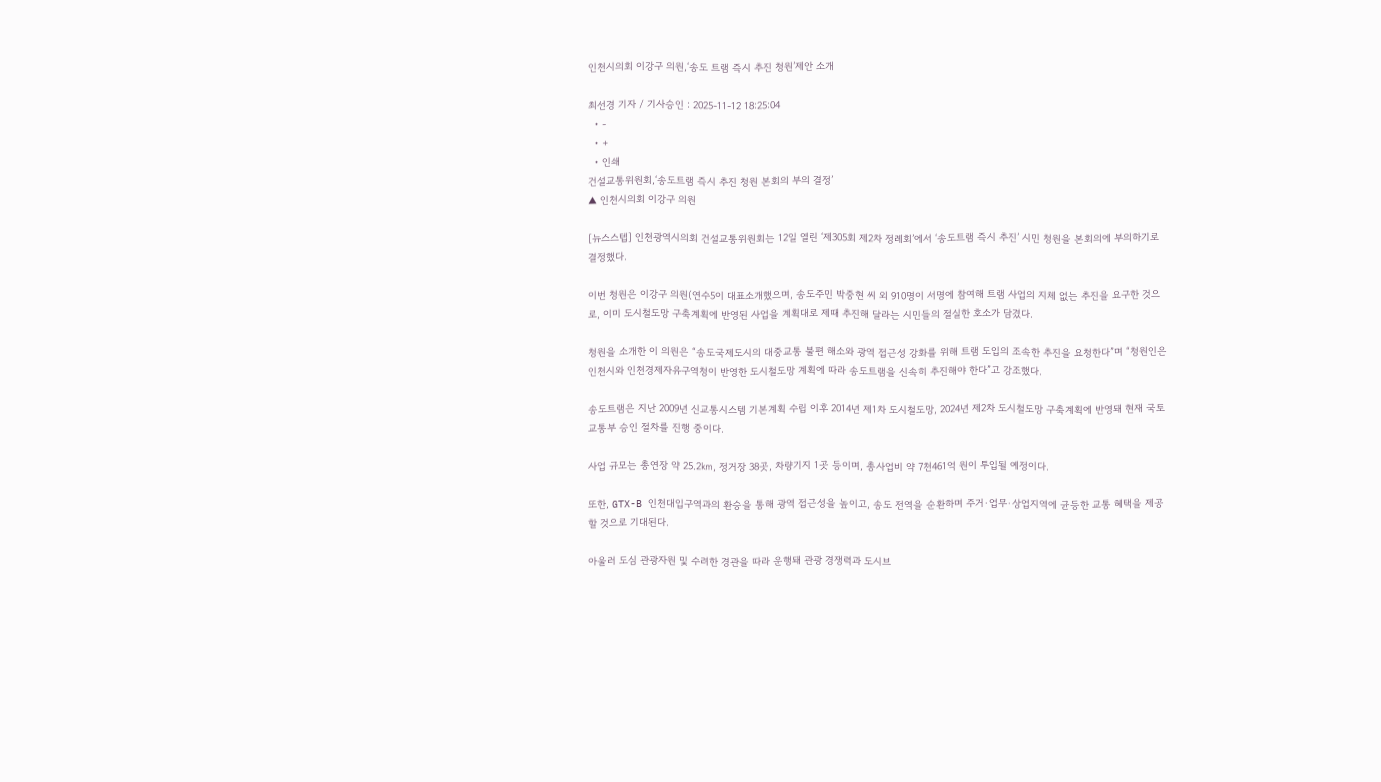인천시의회 이강구 의원,‘송도 트램 즉시 추진 청원’제안 소개

최선경 기자 / 기사승인 : 2025-11-12 18:25:04
  • -
  • +
  • 인쇄
건설교통위원회,‘송도트램 즉시 추진 청원 본회의 부의 결정’
▲ 인천시의회 이강구 의원

[뉴스스텝] 인천광역시의회 건설교통위원회는 12일 열린 ‘제305회 제2차 정례회’에서 ‘송도트램 즉시 추진’ 시민 청원을 본회의에 부의하기로 결정했다.

이번 청원은 이강구 의원(연수5이 대표소개했으며, 송도주민 박중현 씨 외 910명이 서명에 참여해 트램 사업의 지체 없는 추진을 요구한 것으로, 이미 도시철도망 구축계획에 반영된 사업을 계획대로 제때 추진해 달라는 시민들의 절실한 호소가 담겼다.

청원을 소개한 이 의원은 “송도국제도시의 대중교통 불편 해소와 광역 접근성 강화를 위해 트램 도입의 조속한 추진을 요청한다”며 “청원인은 인천시와 인천경제자유구역청이 반영한 도시철도망 계획에 따라 송도트램을 신속히 추진해야 한다”고 강조했다.

송도트램은 지난 2009년 신교통시스템 기본계획 수립 이후 2014년 제1차 도시철도망, 2024년 제2차 도시철도망 구축계획에 반영돼 현재 국토교통부 승인 절차를 진행 중이다.

사업 규모는 총연장 약 25.2㎞, 정거장 38곳, 차량기지 1곳 등이며, 총사업비 약 7천461억 원이 투입될 예정이다.

또한, GTX-B 인천대입구역과의 환승을 통해 광역 접근성을 높이고, 송도 전역을 순환하며 주거·업무·상업지역에 균등한 교통 혜택을 제공할 것으로 기대된다.

아울러 도심 관광자원 및 수려한 경관을 따라 운행돼 관광 경쟁력과 도시브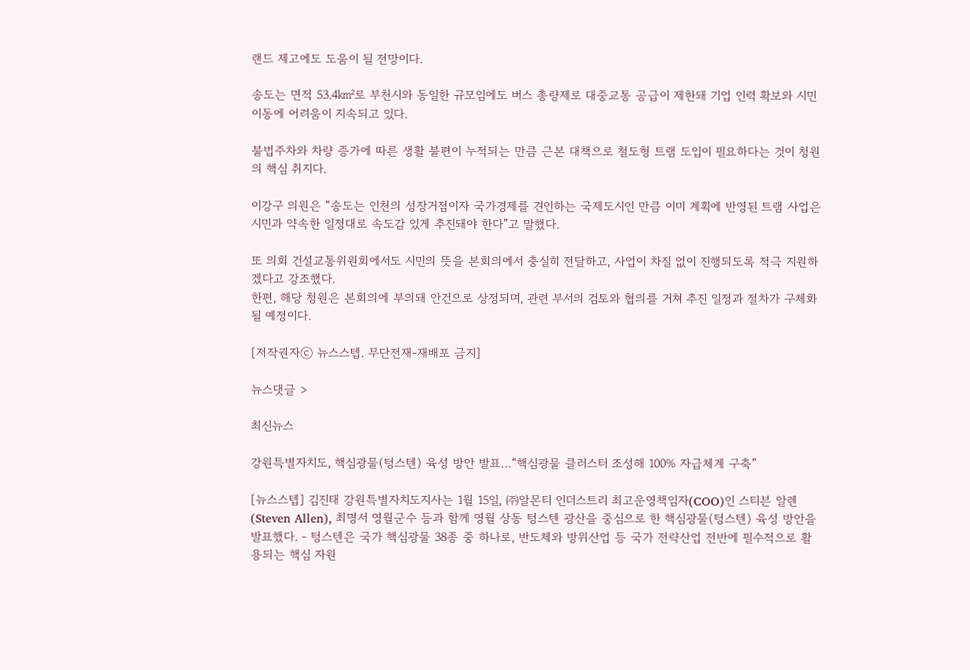랜드 제고에도 도움이 될 전망이다.

송도는 면적 53.4㎢로 부천시와 동일한 규모임에도 버스 총량제로 대중교통 공급이 제한돼 기업 인력 확보와 시민 이동에 어려움이 지속되고 있다.

불법주차와 차량 증가에 따른 생활 불편이 누적되는 만큼 근본 대책으로 철도형 트램 도입이 필요하다는 것이 청원의 핵심 취지다.

이강구 의원은 “송도는 인천의 성장거점이자 국가경제를 견인하는 국제도시인 만큼 이미 계획에 반영된 트램 사업은 시민과 약속한 일정대로 속도감 있게 추진돼야 한다”고 말했다.

또 의회 건설교통위원회에서도 시민의 뜻을 본회의에서 충실히 전달하고, 사업이 차질 없이 진행되도록 적극 지원하겠다고 강조했다.
한편, 해당 청원은 본회의에 부의돼 안건으로 상정되며, 관련 부서의 검토와 협의를 거쳐 추진 일정과 절차가 구체화될 예정이다.

[저작권자ⓒ 뉴스스텝. 무단전재-재배포 금지]

뉴스댓글 >

최신뉴스

강원특별자치도, 핵심광물(텅스텐) 육성 방안 발표…“핵심광물 클러스터 조성해 100% 자급체계 구축”

[뉴스스텝] 김진태 강원특별자치도지사는 1월 15일, ㈜알몬티 인더스트리 최고운영책임자(COO)인 스티븐 알렌(Steven Allen), 최명서 영월군수 등과 함께 영월 상동 텅스텐 광산을 중심으로 한 핵심광물(텅스텐) 육성 방안을 발표했다. - 텅스텐은 국가 핵심광물 38종 중 하나로, 반도체와 방위산업 등 국가 전략산업 전반에 필수적으로 활용되는 핵심 자원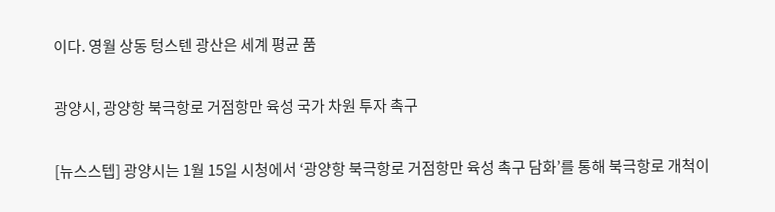이다. 영월 상동 텅스텐 광산은 세계 평균 품

광양시, 광양항 북극항로 거점항만 육성 국가 차원 투자 촉구

[뉴스스텝] 광양시는 1월 15일 시청에서 ‘광양항 북극항로 거점항만 육성 촉구 담화’를 통해 북극항로 개척이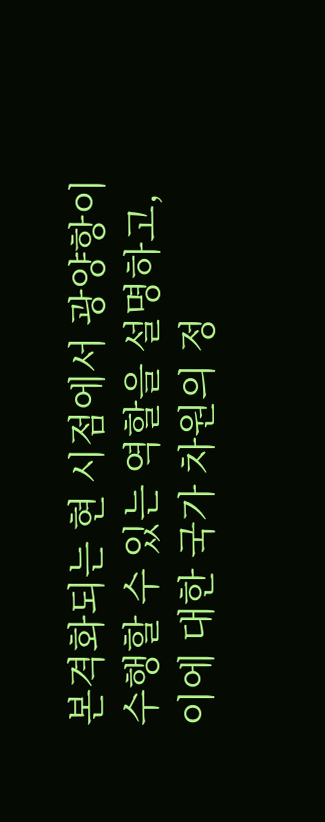본격화되는 현 시점에서 광양항이 수행할 수 있는 역할을 설명하고, 이에 대한 국가 차원의 정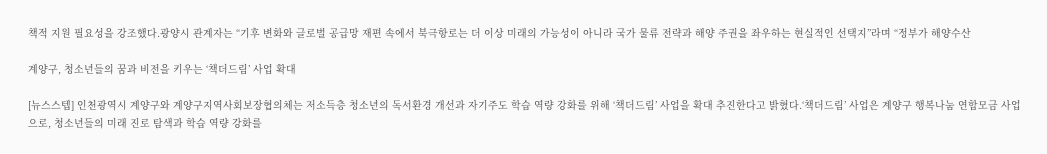책적 지원 필요성을 강조했다.광양시 관계자는 “기후 변화와 글로벌 공급망 재편 속에서 북극항로는 더 이상 미래의 가능성이 아니라 국가 물류 전략과 해양 주권을 좌우하는 현실적인 선택지”라며 “정부가 해양수산

계양구, 청소년들의 꿈과 비전을 키우는 ‘책더드림’ 사업 확대

[뉴스스텝] 인천광역시 계양구와 계양구지역사회보장협의체는 저소득층 청소년의 독서환경 개선과 자기주도 학습 역량 강화를 위해 ‘책더드림’ 사업을 확대 추진한다고 밝혔다.‘책더드림’ 사업은 계양구 행복나눔 연합모금 사업으로, 청소년들의 미래 진로 탐색과 학습 역량 강화를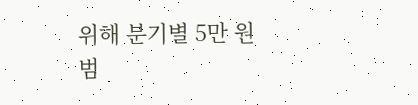위해 분기별 5만 원 범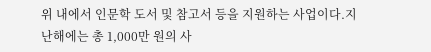위 내에서 인문학 도서 및 참고서 등을 지원하는 사업이다.지난해에는 총 1,000만 원의 사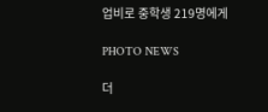업비로 중학생 219명에게

PHOTO NEWS

더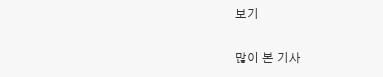보기

많이 본 기사